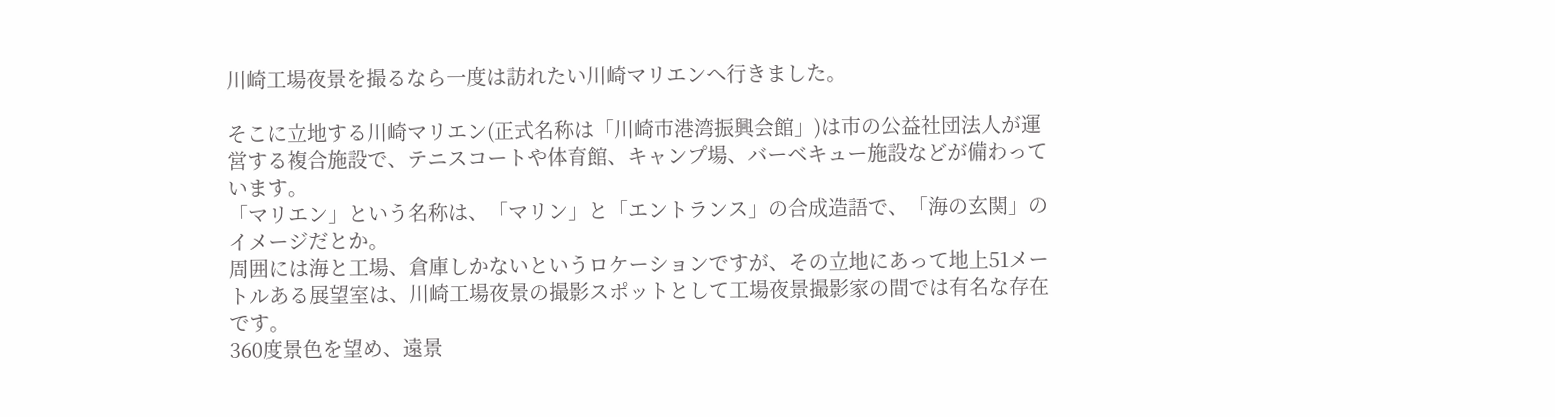川崎工場夜景を撮るなら一度は訪れたい川崎マリエンへ行きました。

そこに立地する川崎マリエン(正式名称は「川崎市港湾振興会館」)は市の公益社団法人が運営する複合施設で、テニスコートや体育館、キャンプ場、バーベキュー施設などが備わっています。
「マリエン」という名称は、「マリン」と「エントランス」の合成造語で、「海の玄関」のイメージだとか。
周囲には海と工場、倉庫しかないというロケーションですが、その立地にあって地上51メートルある展望室は、川崎工場夜景の撮影スポットとして工場夜景撮影家の間では有名な存在です。
360度景色を望め、遠景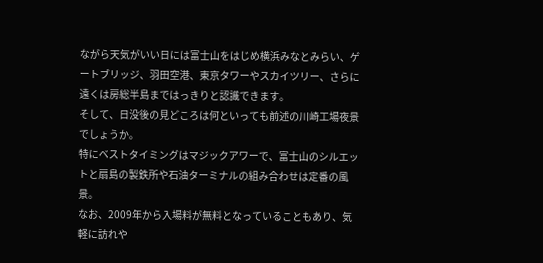ながら天気がいい日には富士山をはじめ横浜みなとみらい、ゲートブリッジ、羽田空港、東京タワーやスカイツリー、さらに遠くは房総半島まではっきりと認識できます。
そして、日没後の見どころは何といっても前述の川崎工場夜景でしょうか。
特にベストタイミングはマジックアワーで、富士山のシルエットと扇島の製鉄所や石油ターミナルの組み合わせは定番の風景。
なお、2009年から入場料が無料となっていることもあり、気軽に訪れや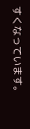すくなっています。